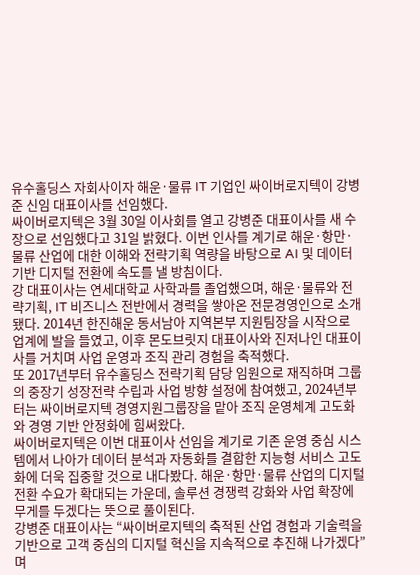유수홀딩스 자회사이자 해운·물류 IT 기업인 싸이버로지텍이 강병준 신임 대표이사를 선임했다.
싸이버로지텍은 3월 30일 이사회를 열고 강병준 대표이사를 새 수장으로 선임했다고 31일 밝혔다. 이번 인사를 계기로 해운·항만·물류 산업에 대한 이해와 전략기획 역량을 바탕으로 AI 및 데이터 기반 디지털 전환에 속도를 낼 방침이다.
강 대표이사는 연세대학교 사학과를 졸업했으며, 해운·물류와 전략기획, IT 비즈니스 전반에서 경력을 쌓아온 전문경영인으로 소개됐다. 2014년 한진해운 동서남아 지역본부 지원팀장을 시작으로 업계에 발을 들였고, 이후 몬도브릿지 대표이사와 진저나인 대표이사를 거치며 사업 운영과 조직 관리 경험을 축적했다.
또 2017년부터 유수홀딩스 전략기획 담당 임원으로 재직하며 그룹의 중장기 성장전략 수립과 사업 방향 설정에 참여했고, 2024년부터는 싸이버로지텍 경영지원그룹장을 맡아 조직 운영체계 고도화와 경영 기반 안정화에 힘써왔다.
싸이버로지텍은 이번 대표이사 선임을 계기로 기존 운영 중심 시스템에서 나아가 데이터 분석과 자동화를 결합한 지능형 서비스 고도화에 더욱 집중할 것으로 내다봤다. 해운·항만·물류 산업의 디지털 전환 수요가 확대되는 가운데, 솔루션 경쟁력 강화와 사업 확장에 무게를 두겠다는 뜻으로 풀이된다.
강병준 대표이사는 “싸이버로지텍의 축적된 산업 경험과 기술력을 기반으로 고객 중심의 디지털 혁신을 지속적으로 추진해 나가겠다”며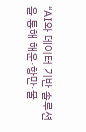“AI와 데이터 기반 솔루션을 통해 해운·항만·물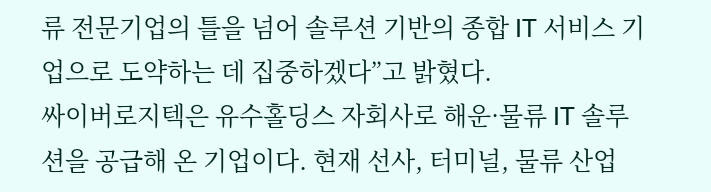류 전문기업의 틀을 넘어 솔루션 기반의 종합 IT 서비스 기업으로 도약하는 데 집중하겠다”고 밝혔다.
싸이버로지텍은 유수홀딩스 자회사로 해운·물류 IT 솔루션을 공급해 온 기업이다. 현재 선사, 터미널, 물류 산업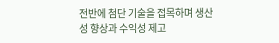전반에 첨단 기술을 접목하며 생산성 향상과 수익성 제고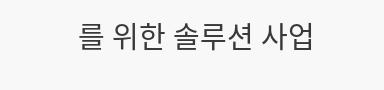를 위한 솔루션 사업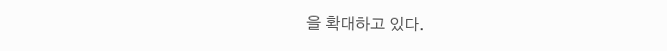을 확대하고 있다.